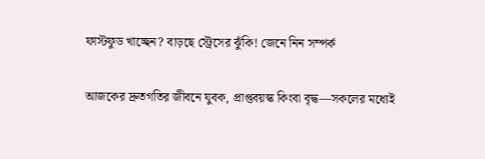ফাস্টফুড খাচ্ছেন? বাড়ছে স্ট্রেসের ঝুঁকি! জেনে নিন সম্পর্ক

আজকের দ্রুতগতির জীবনে যুবক, প্রাপ্তবয়স্ক কিংবা বৃদ্ধ—সকলের মধ্যেই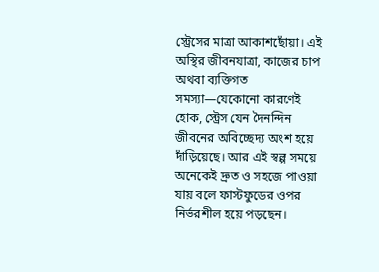স্ট্রেসের মাত্রা আকাশছোঁয়া। এই অস্থির জীবনযাত্রা, কাজের চাপ অথবা ব্যক্তিগত সমস্যা—যেকোনো কারণেই হোক, স্ট্রেস যেন দৈনন্দিন জীবনের অবিচ্ছেদ্য অংশ হয়ে দাঁড়িয়েছে। আর এই স্বল্প সময়ে অনেকেই দ্রুত ও সহজে পাওয়া যায় বলে ফাস্টফুডের ওপর নির্ভরশীল হয়ে পড়ছেন।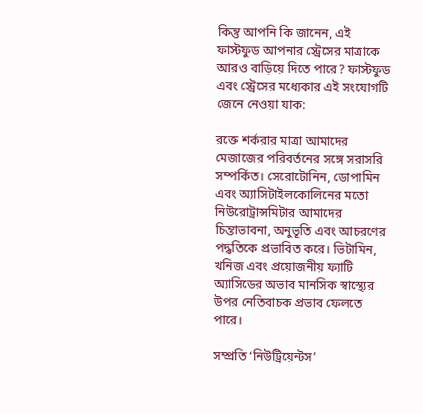কিন্তু আপনি কি জানেন, এই ফাস্টফুড আপনার স্ট্রেসের মাত্রাকে আরও বাড়িয়ে দিতে পারে? ফাস্টফুড এবং স্ট্রেসের মধ্যেকার এই সংযোগটি জেনে নেওয়া যাক:

রক্তে শর্করার মাত্রা আমাদের মেজাজের পরিবর্তনের সঙ্গে সরাসরি সম্পর্কিত। সেরোটোনিন, ডোপামিন এবং অ্যাসিটাইলকোলিনের মতো নিউরোট্রান্সমিটার আমাদের চিন্তাভাবনা, অনুভূতি এবং আচরণের পদ্ধতিকে প্রভাবিত করে। ভিটামিন, খনিজ এবং প্রয়োজনীয় ফ্যাটি অ্যাসিডের অভাব মানসিক স্বাস্থ্যের উপর নেতিবাচক প্রভাব ফেলতে পারে।

সম্প্রতি ‘নিউট্রিয়েন্টস’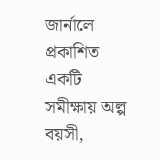জার্নালে প্রকাশিত একটি সমীক্ষায় অল্প বয়সী,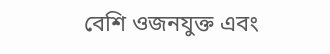বেশি ওজনযুক্ত এবং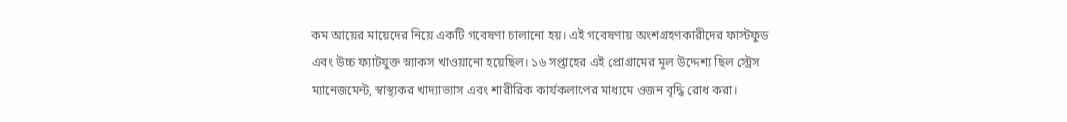কম আয়ের মায়েদের নিয়ে একটি গবেষণা চালানো হয়। এই গবেষণায় অংশগ্রহণকারীদের ফাস্টফুড এবং উচ্চ ফ্যাটযুক্ত স্ন্যাকস খাওয়ানো হয়েছিল। ১৬ সপ্তাহের এই প্রোগ্রামের মূল উদ্দেশ্য ছিল স্ট্রেস ম্যানেজমেন্ট, স্বাস্থ্যকর খাদ্যাভ্যাস এবং শারীরিক কার্যকলাপের মাধ্যমে ওজন বৃদ্ধি রোধ করা।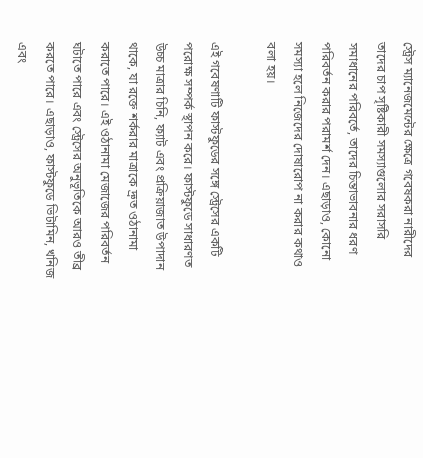স্ট্রেস ম্যানেজমেন্টের ক্ষেত্রে গবেষকরা নারীদের তাদের চাপ সৃষ্টিকারী সমস্যাগুলোর সরাসরি সমাধানের পরিবর্তে, তাদের চিন্তাভাবনার ধরণ পরিবর্তন করার পরামর্শ দেন। এছাড়াও, কোনো সমস্যা হলে নিজেদের দোষারোপ না করার কথাও বলা হয়।

এই গবেষণাটি ফাস্টফুডের সঙ্গে স্ট্রেসের একটি পরোক্ষ সম্পর্ক স্থাপন করে। ফাস্টফুডে সাধারণত উচ্চ মাত্রার চিনি, ফ্যাট এবং প্রক্রিয়াজাত উপাদান থাকে, যা রক্তে শর্করার মাত্রাকে দ্রুত ওঠানামা করাতে পারে। এই ওঠানামা মেজাজের পরিবর্তন ঘটাতে পারে এবং স্ট্রেসের অনুভূতিকে আরও তীব্র করতে পারে। এছাড়াও, ফাস্টফুডে ভিটামিন, খনিজ এবং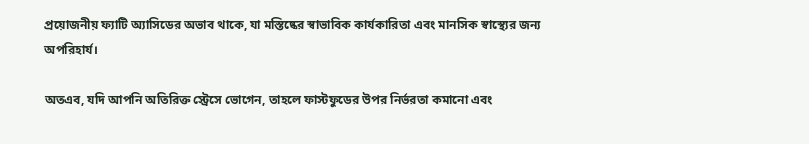প্রয়োজনীয় ফ্যাটি অ্যাসিডের অভাব থাকে, যা মস্তিষ্কের স্বাভাবিক কার্যকারিতা এবং মানসিক স্বাস্থ্যের জন্য অপরিহার্য।

অতএব, যদি আপনি অতিরিক্ত স্ট্রেসে ভোগেন, তাহলে ফাস্টফুডের উপর নির্ভরতা কমানো এবং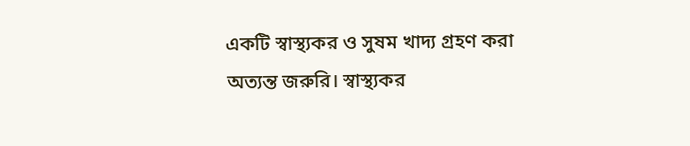একটি স্বাস্থ্যকর ও সুষম খাদ্য গ্রহণ করা অত্যন্ত জরুরি। স্বাস্থ্যকর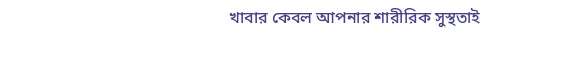খাবার কেবল আপনার শারীরিক সুস্থতাই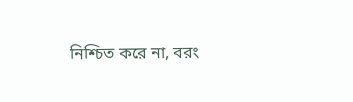নিশ্চিত করে না, বরং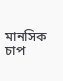মানসিক চাপ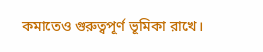কমাতেও গুরুত্বপূর্ণ ভূমিকা রাখে।